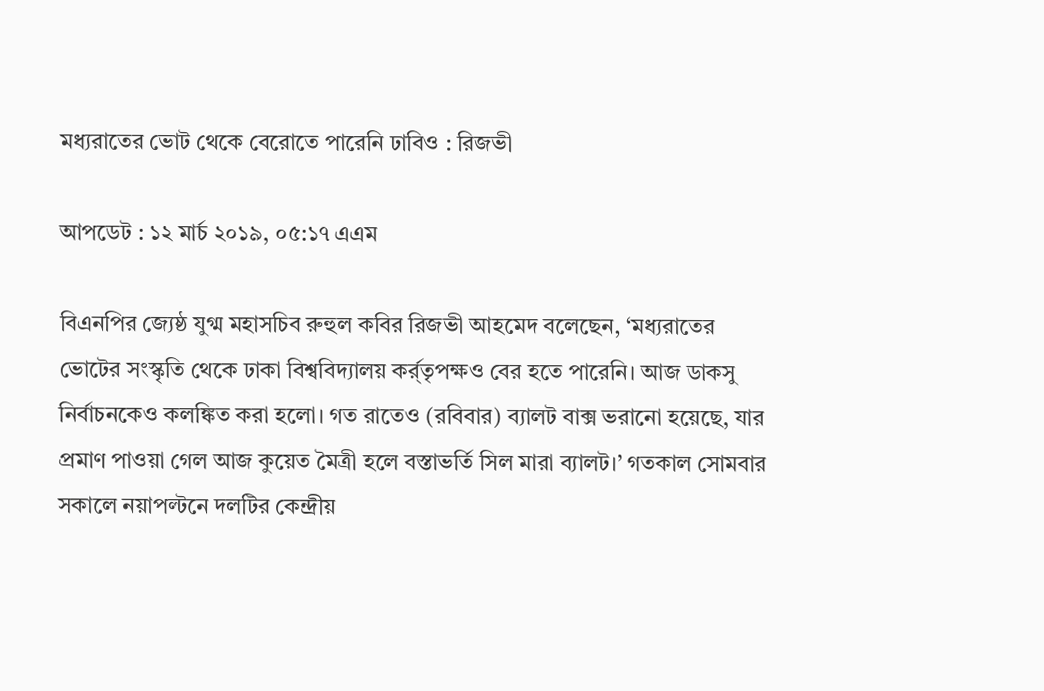মধ্যরাতের ভোট থেকে বেরোতে পারেনি ঢাবিও : রিজভী

আপডেট : ১২ মার্চ ২০১৯, ০৫:১৭ এএম

বিএনপির জ্যেষ্ঠ যুগ্ম মহাসচিব রুহুল কবির রিজভী আহমেদ বলেছেন, ‘মধ্যরাতের ভোটের সংস্কৃতি থেকে ঢাকা বিশ্ববিদ্যালয় কর্র্তৃপক্ষও বের হতে পারেনি। আজ ডাকসু নির্বাচনকেও কলঙ্কিত করা হলো। গত রাতেও (রবিবার) ব্যালট বাক্স ভরানো হয়েছে, যার প্রমাণ পাওয়া গেল আজ কুয়েত মৈত্রী হলে বস্তাভর্তি সিল মারা ব্যালট।’ গতকাল সোমবার সকালে নয়াপল্টনে দলটির কেন্দ্রীয়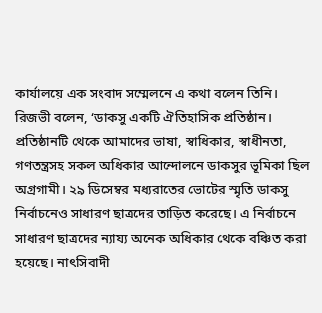কার্যালয়ে এক সংবাদ সম্মেলনে এ কথা বলেন তিনি। রিজভী বলেন, ‘ডাকসু একটি ঐতিহাসিক প্রতিষ্ঠান। প্রতিষ্ঠানটি থেকে আমাদের ভাষা, স্বাধিকার, স্বাধীনতা, গণতন্ত্রসহ সকল অধিকার আন্দোলনে ডাকসুর ভূমিকা ছিল অগ্রগামী। ২৯ ডিসেম্বর মধ্যরাতের ভোটের স্মৃতি ডাকসু নির্বাচনেও সাধারণ ছাত্রদের তাড়িত করেছে। এ নির্বাচনে সাধারণ ছাত্রদের ন্যায্য অনেক অধিকার থেকে বঞ্চিত করা হয়েছে। নাৎসিবাদী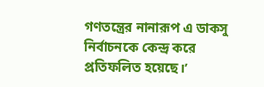গণতন্ত্রের নানারূপ এ ডাকসু নির্বাচনকে কেন্দ্র করে প্রতিফলিত হয়েছে।’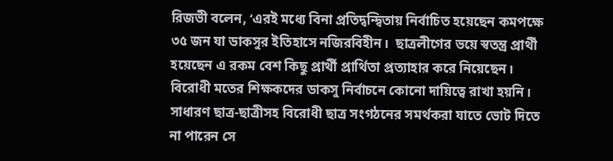রিজভী বলেন, ‘এরই মধ্যে বিনা প্রতিদ্বন্দ্বিতায় নির্বাচিত হয়েছেন কমপক্ষে ৩৫ জন যা ডাকসুর ইতিহাসে নজিরবিহীন।  ছাত্রলীগের ভয়ে স্বতন্ত্র প্রার্থী হয়েছেন এ রকম বেশ কিছু প্রার্থী প্রার্থিতা প্রত্যাহার করে নিয়েছেন। বিরোধী মতের শিক্ষকদের ডাকসু নির্বাচনে কোনো দায়িত্বে রাখা হয়নি। সাধারণ ছাত্র-ছাত্রীসহ বিরোধী ছাত্র সংগঠনের সমর্থকরা যাতে ভোট দিতে না পারেন সে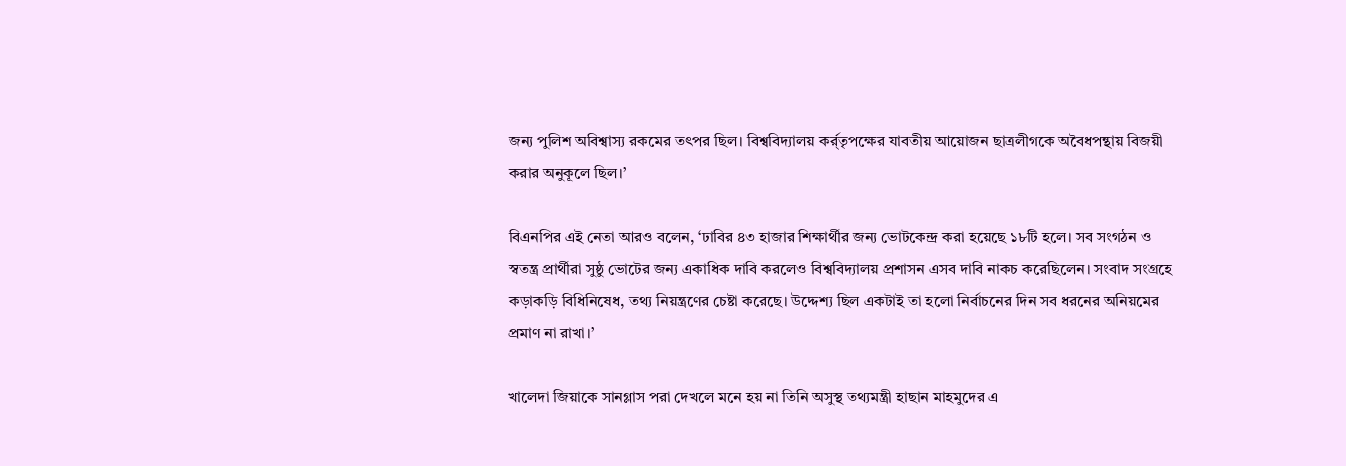জন্য পুলিশ অবিশ্বাস্য রকমের তৎপর ছিল। বিশ্ববিদ্যালয় কর্র্তৃপক্ষের যাবতীয় আয়োজন ছাত্রলীগকে অবৈধপন্থায় বিজয়ী করার অনুকূলে ছিল।’

বিএনপির এই নেতা আরও বলেন, ‘ঢাবির ৪৩ হাজার শিক্ষার্থীর জন্য ভোটকেন্দ্র করা হয়েছে ১৮টি হলে। সব সংগঠন ও স্বতন্ত্র প্রার্থীরা সুষ্ঠু ভোটের জন্য একাধিক দাবি করলেও বিশ্ববিদ্যালয় প্রশাসন এসব দাবি নাকচ করেছিলেন। সংবাদ সংগ্রহে কড়াকড়ি বিধিনিষেধ, তথ্য নিয়ন্ত্রণের চেষ্টা করেছে। উদ্দেশ্য ছিল একটাই তা হলো নির্বাচনের দিন সব ধরনের অনিয়মের প্রমাণ না রাখা।’

খালেদা জিয়াকে সানগ্লাস পরা দেখলে মনে হয় না তিনি অসুস্থ তথ্যমন্ত্রী হাছান মাহমুদের এ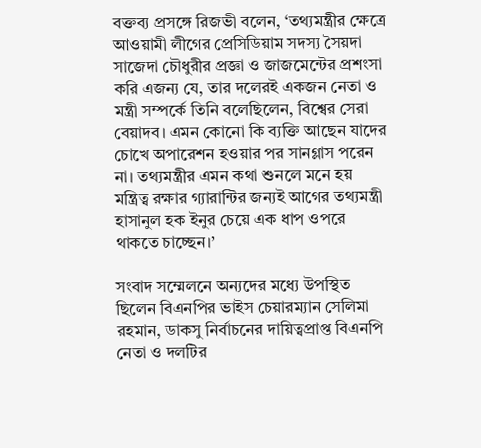বক্তব্য প্রসঙ্গে রিজভী বলেন, ‘তথ্যমন্ত্রীর ক্ষেত্রে আওয়ামী লীগের প্রেসিডিয়াম সদস্য সৈয়দা সাজেদা চৌধুরীর প্রজ্ঞা ও জাজমেন্টের প্রশংসা করি এজন্য যে, তার দলেরই একজন নেতা ও মন্ত্রী সম্পর্কে তিনি বলেছিলেন, বিশ্বের সেরা বেয়াদব। এমন কোনো কি ব্যক্তি আছেন যাদের চোখে অপারেশন হওয়ার পর সানগ্লাস পরেন না। তথ্যমন্ত্রীর এমন কথা শুনলে মনে হয় মন্ত্রিত্ব রক্ষার গ্যারান্টির জন্যই আগের তথ্যমন্ত্রী হাসানুল হক ইনুর চেয়ে এক ধাপ ওপরে থাকতে চাচ্ছেন।’

সংবাদ সম্মেলনে অন্যদের মধ্যে উপস্থিত ছিলেন বিএনপির ভাইস চেয়ারম্যান সেলিমা রহমান, ডাকসু নির্বাচনের দায়িত্বপ্রাপ্ত বিএনপি নেতা ও দলটির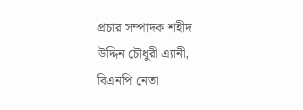প্রচার সম্পাদক শহীদ উদ্দিন চৌধুরী এ্যানী, বিএনপি নেতা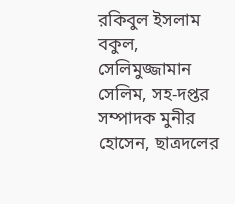রকিবুল ইসলাম বকুল, সেলিমুজ্জামান সেলিম, সহ-দপ্তর সম্পাদক মুনীর হোসেন, ছাত্রদলের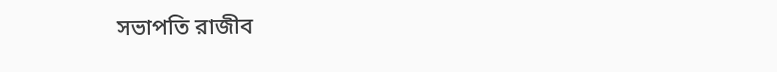সভাপতি রাজীব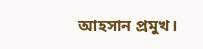আহসান প্রমুখ।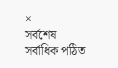×
সর্বশেষ সর্বাধিক পঠিত